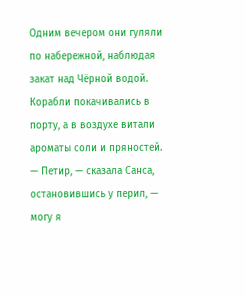Одним вечером они гуляли по набережной, наблюдая закат над Чёрной водой. Корабли покачивались в порту, а в воздухе витали ароматы соли и пряностей.
— Петир, — сказала Санса, остановившись у перил, — могу я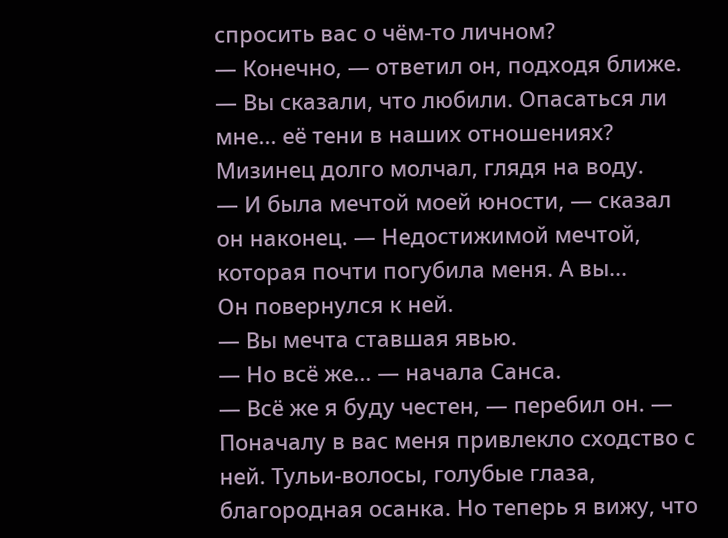спросить вас о чём-то личном?
— Конечно, — ответил он, подходя ближе.
— Вы сказали, что любили. Опасаться ли мне... её тени в наших отношениях?
Мизинец долго молчал, глядя на воду.
— И была мечтой моей юности, — сказал он наконец. — Недостижимой мечтой, которая почти погубила меня. А вы...
Он повернулся к ней.
— Вы мечта ставшая явью.
— Но всё же... — начала Санса.
— Всё же я буду честен, — перебил он. — Поначалу в вас меня привлекло сходство с ней. Тульи-волосы, голубые глаза, благородная осанка. Но теперь я вижу, что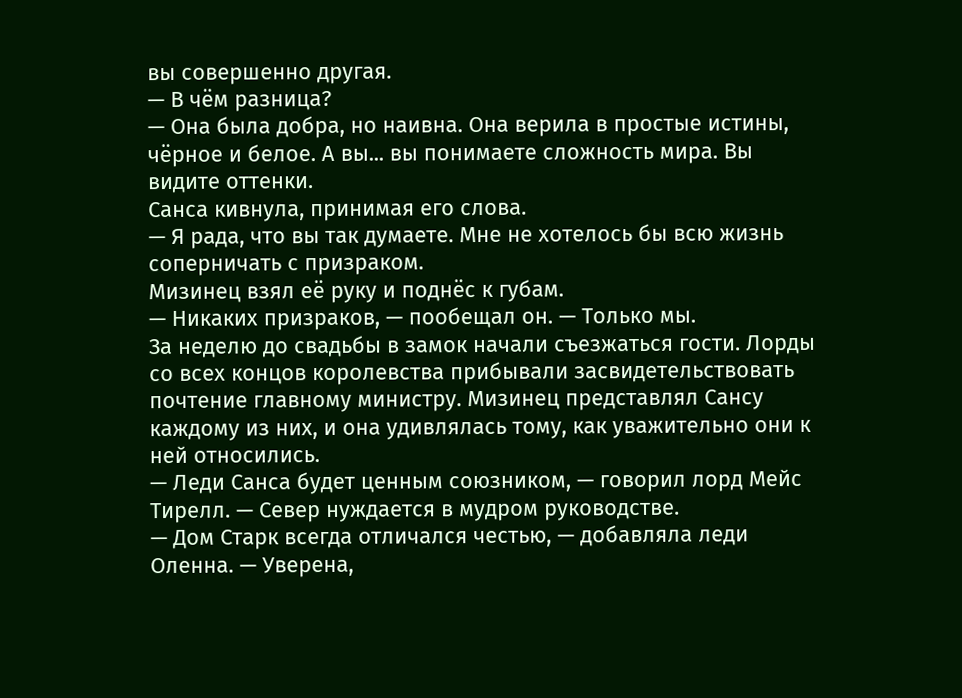вы совершенно другая.
— В чём разница?
— Она была добра, но наивна. Она верила в простые истины, чёрное и белое. А вы... вы понимаете сложность мира. Вы видите оттенки.
Санса кивнула, принимая его слова.
— Я рада, что вы так думаете. Мне не хотелось бы всю жизнь соперничать с призраком.
Мизинец взял её руку и поднёс к губам.
— Никаких призраков, — пообещал он. — Только мы.
За неделю до свадьбы в замок начали съезжаться гости. Лорды со всех концов королевства прибывали засвидетельствовать почтение главному министру. Мизинец представлял Сансу каждому из них, и она удивлялась тому, как уважительно они к ней относились.
— Леди Санса будет ценным союзником, — говорил лорд Мейс Тирелл. — Север нуждается в мудром руководстве.
— Дом Старк всегда отличался честью, — добавляла леди Оленна. — Уверена,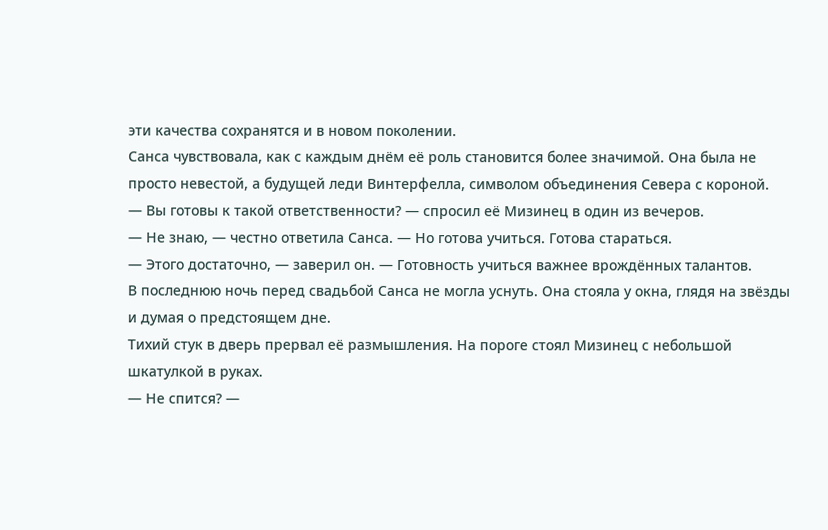эти качества сохранятся и в новом поколении.
Санса чувствовала, как с каждым днём её роль становится более значимой. Она была не просто невестой, а будущей леди Винтерфелла, символом объединения Севера с короной.
— Вы готовы к такой ответственности? — спросил её Мизинец в один из вечеров.
— Не знаю, — честно ответила Санса. — Но готова учиться. Готова стараться.
— Этого достаточно, — заверил он. — Готовность учиться важнее врождённых талантов.
В последнюю ночь перед свадьбой Санса не могла уснуть. Она стояла у окна, глядя на звёзды и думая о предстоящем дне.
Тихий стук в дверь прервал её размышления. На пороге стоял Мизинец с небольшой шкатулкой в руках.
— Не спится? —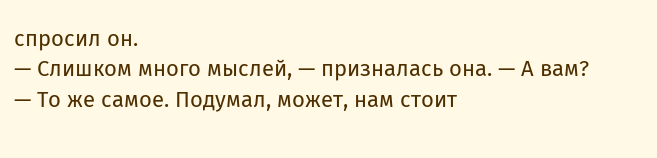спросил он.
— Слишком много мыслей, — призналась она. — А вам?
— То же самое. Подумал, может, нам стоит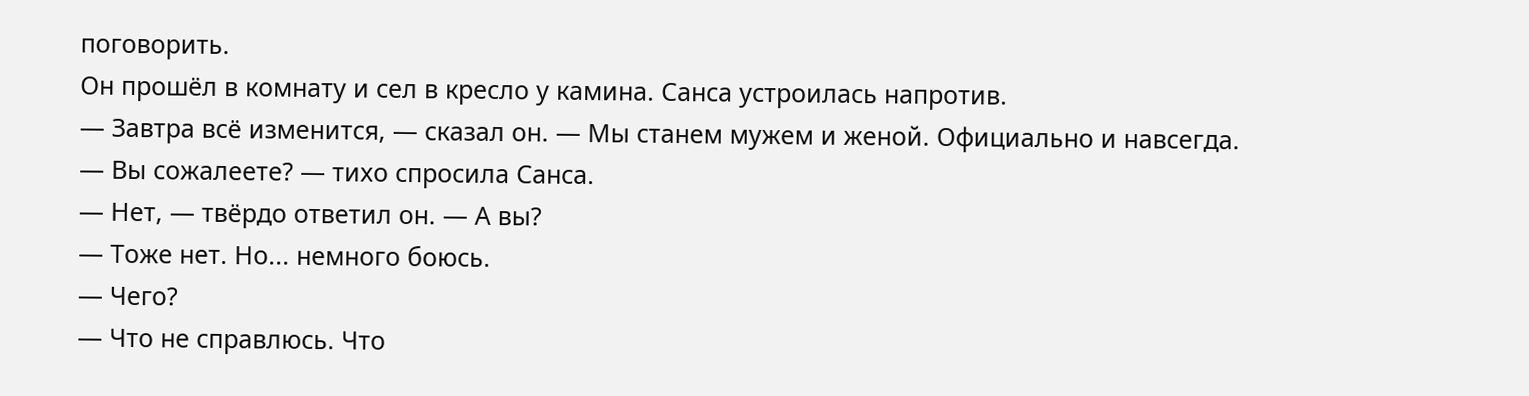поговорить.
Он прошёл в комнату и сел в кресло у камина. Санса устроилась напротив.
— Завтра всё изменится, — сказал он. — Мы станем мужем и женой. Официально и навсегда.
— Вы сожалеете? — тихо спросила Санса.
— Нет, — твёрдо ответил он. — А вы?
— Тоже нет. Но... немного боюсь.
— Чего?
— Что не справлюсь. Что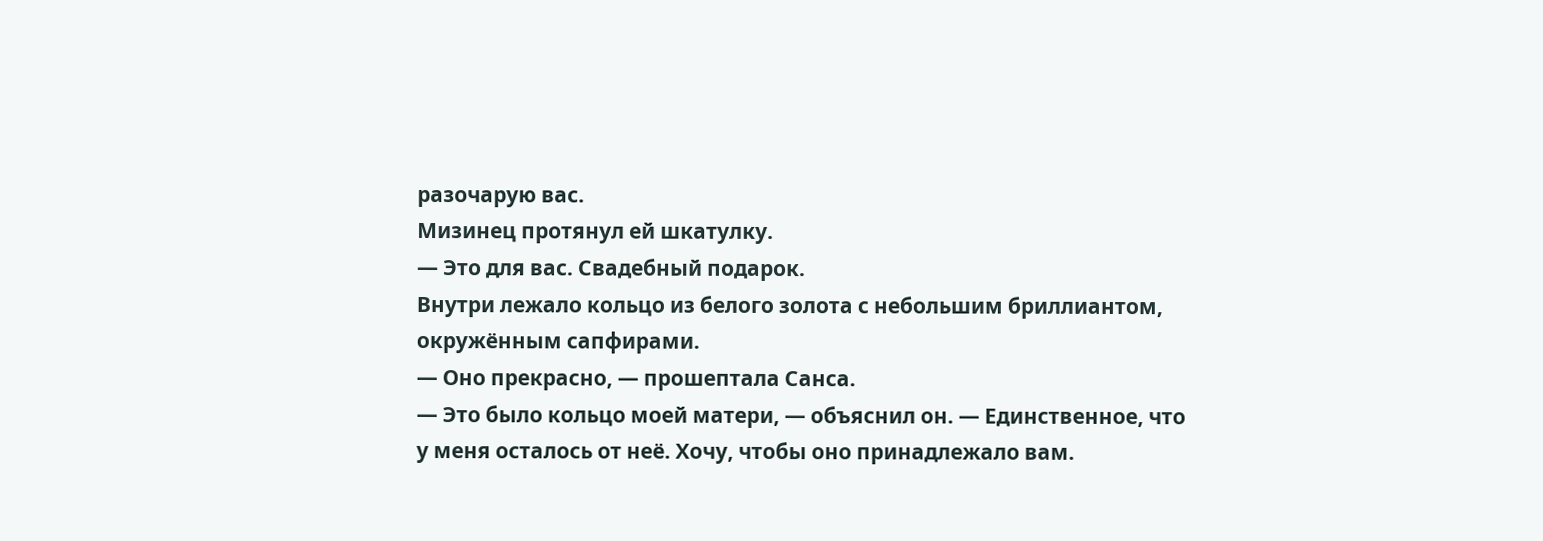разочарую вас.
Мизинец протянул ей шкатулку.
— Это для вас. Свадебный подарок.
Внутри лежало кольцо из белого золота с небольшим бриллиантом, окружённым сапфирами.
— Оно прекрасно, — прошептала Санса.
— Это было кольцо моей матери, — объяснил он. — Единственное, что у меня осталось от неё. Хочу, чтобы оно принадлежало вам.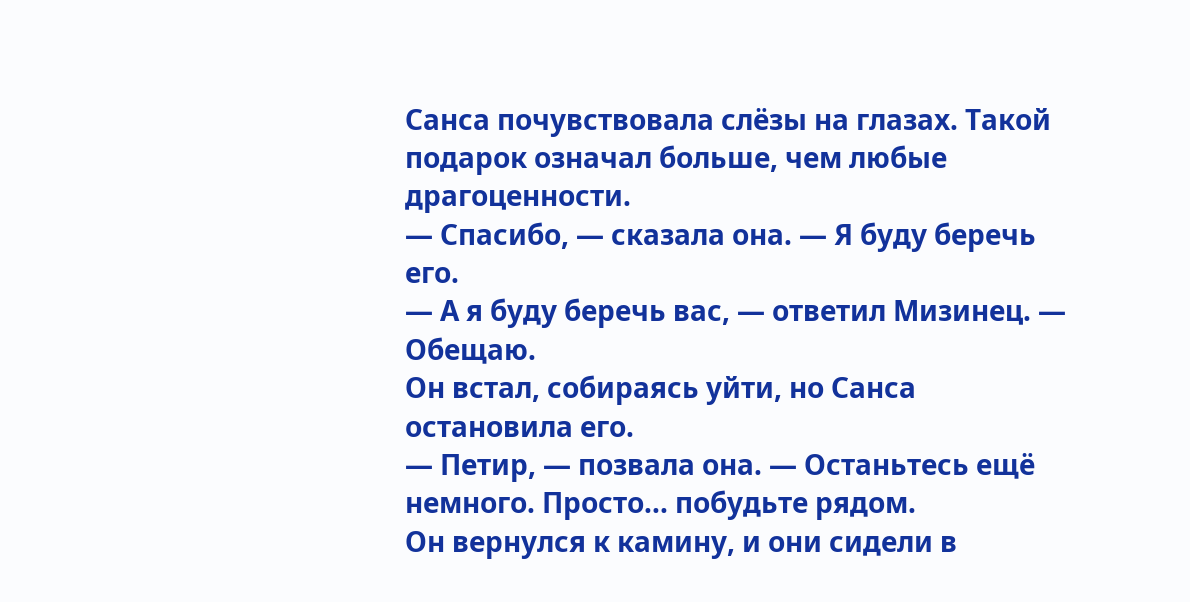Санса почувствовала слёзы на глазах. Такой подарок означал больше, чем любые драгоценности.
— Спасибо, — сказала она. — Я буду беречь его.
— А я буду беречь вас, — ответил Мизинец. — Обещаю.
Он встал, собираясь уйти, но Санса остановила его.
— Петир, — позвала она. — Останьтесь ещё немного. Просто... побудьте рядом.
Он вернулся к камину, и они сидели в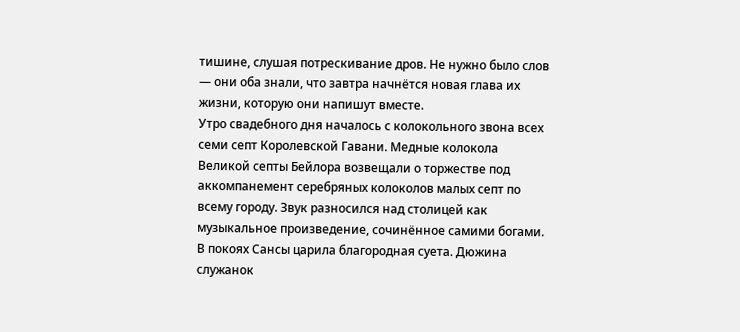тишине, слушая потрескивание дров. Не нужно было слов — они оба знали, что завтра начнётся новая глава их жизни, которую они напишут вместе.
Утро свадебного дня началось с колокольного звона всех семи септ Королевской Гавани. Медные колокола Великой септы Бейлора возвещали о торжестве под аккомпанемент серебряных колоколов малых септ по всему городу. Звук разносился над столицей как музыкальное произведение, сочинённое самими богами.
В покоях Сансы царила благородная суета. Дюжина служанок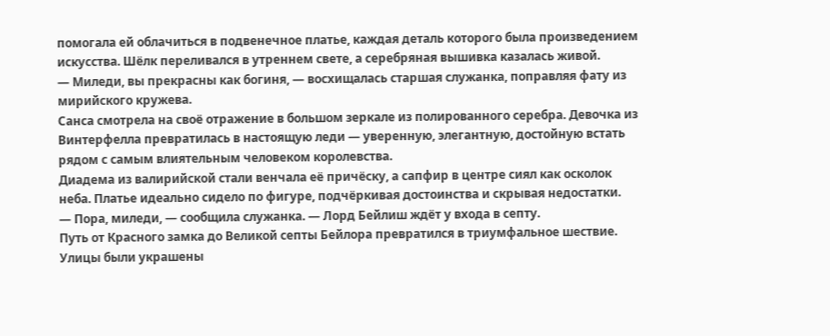помогала ей облачиться в подвенечное платье, каждая деталь которого была произведением искусства. Шёлк переливался в утреннем свете, а серебряная вышивка казалась живой.
— Миледи, вы прекрасны как богиня, — восхищалась старшая служанка, поправляя фату из мирийского кружева.
Санса смотрела на своё отражение в большом зеркале из полированного серебра. Девочка из Винтерфелла превратилась в настоящую леди — уверенную, элегантную, достойную встать рядом с самым влиятельным человеком королевства.
Диадема из валирийской стали венчала её причёску, а сапфир в центре сиял как осколок неба. Платье идеально сидело по фигуре, подчёркивая достоинства и скрывая недостатки.
— Пора, миледи, — сообщила служанка. — Лорд Бейлиш ждёт у входа в септу.
Путь от Красного замка до Великой септы Бейлора превратился в триумфальное шествие. Улицы были украшены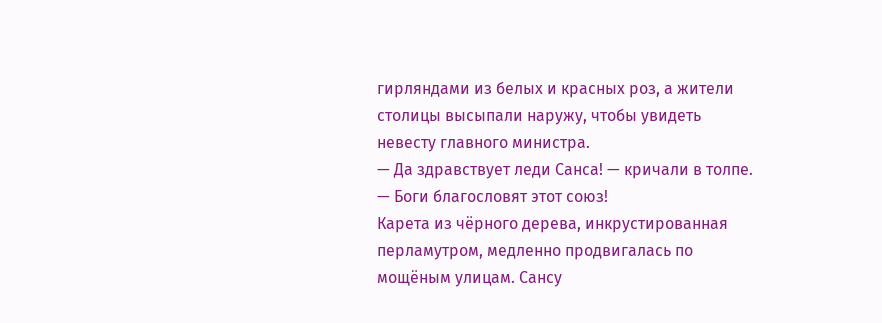гирляндами из белых и красных роз, а жители столицы высыпали наружу, чтобы увидеть невесту главного министра.
— Да здравствует леди Санса! — кричали в толпе. — Боги благословят этот союз!
Карета из чёрного дерева, инкрустированная перламутром, медленно продвигалась по мощёным улицам. Сансу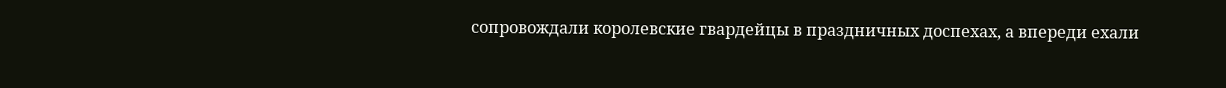сопровождали королевские гвардейцы в праздничных доспехах, а впереди ехали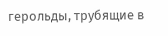герольды, трубящие в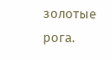золотые рога.